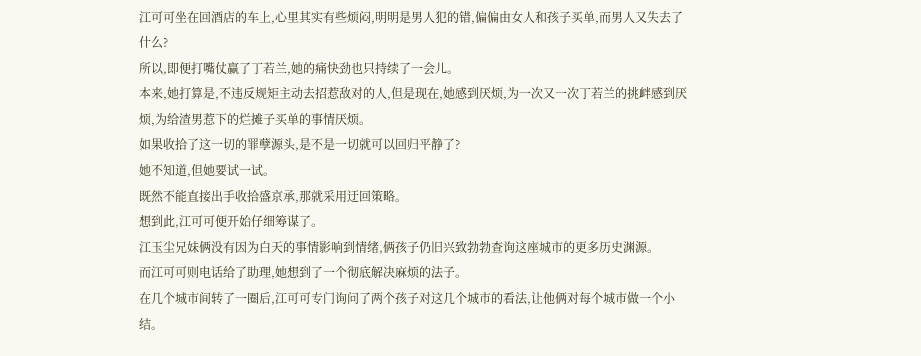江可可坐在回酒店的车上,心里其实有些烦闷,明明是男人犯的错,偏偏由女人和孩子买单,而男人又失去了什么?
所以,即便打嘴仗赢了丁若兰,她的痛快劲也只持续了一会儿。
本来,她打算是,不违反规矩主动去招惹敌对的人,但是现在,她感到厌烦,为一次又一次丁若兰的挑衅感到厌烦,为给渣男惹下的烂摊子买单的事情厌烦。
如果收拾了这一切的罪孽源头,是不是一切就可以回归平静了?
她不知道,但她要试一试。
既然不能直接出手收拾盛京承,那就采用迂回策略。
想到此,江可可便开始仔细筹谋了。
江玉尘兄妹俩没有因为白天的事情影响到情绪,俩孩子仍旧兴致勃勃查询这座城市的更多历史渊源。
而江可可则电话给了助理,她想到了一个彻底解决麻烦的法子。
在几个城市间转了一圈后,江可可专门询问了两个孩子对这几个城市的看法,让他俩对每个城市做一个小结。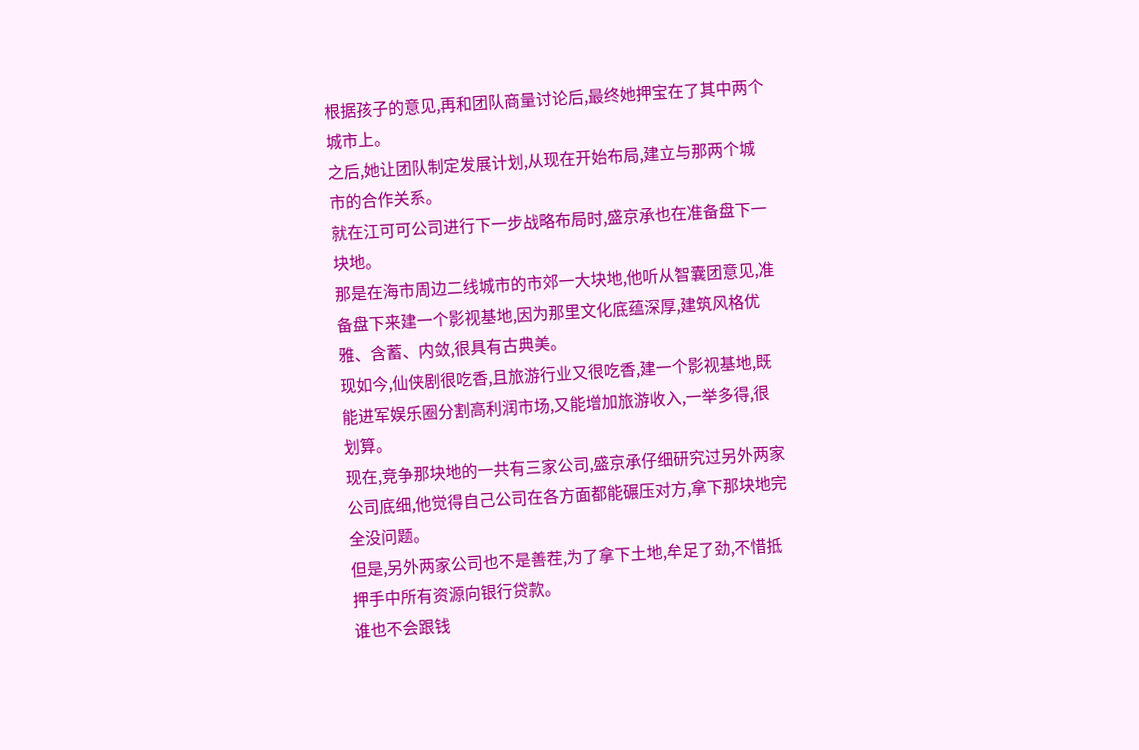根据孩子的意见,再和团队商量讨论后,最终她押宝在了其中两个城市上。
之后,她让团队制定发展计划,从现在开始布局,建立与那两个城市的合作关系。
就在江可可公司进行下一步战略布局时,盛京承也在准备盘下一块地。
那是在海市周边二线城市的市郊一大块地,他听从智囊团意见,准备盘下来建一个影视基地,因为那里文化底蕴深厚,建筑风格优雅、含蓄、内敛,很具有古典美。
现如今,仙侠剧很吃香,且旅游行业又很吃香,建一个影视基地,既能进军娱乐圈分割高利润市场,又能增加旅游收入,一举多得,很划算。
现在,竞争那块地的一共有三家公司,盛京承仔细研究过另外两家公司底细,他觉得自己公司在各方面都能碾压对方,拿下那块地完全没问题。
但是,另外两家公司也不是善茬,为了拿下土地,牟足了劲,不惜抵押手中所有资源向银行贷款。
谁也不会跟钱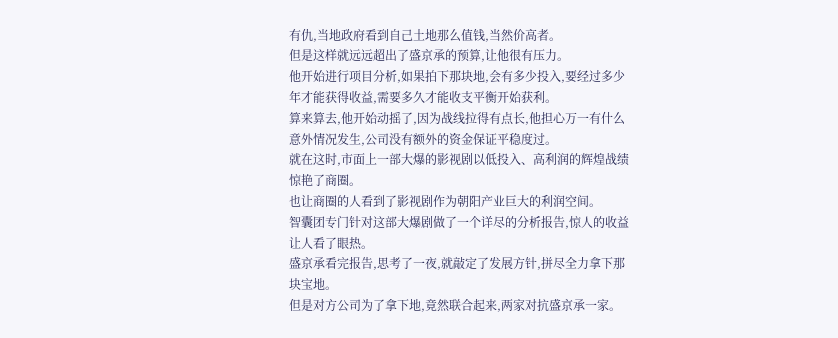有仇,当地政府看到自己土地那么值钱,当然价高者。
但是这样就远远超出了盛京承的预算,让他很有压力。
他开始进行项目分析,如果拍下那块地,会有多少投入,要经过多少年才能获得收益,需要多久才能收支平衡开始获利。
算来算去,他开始动摇了,因为战线拉得有点长,他担心万一有什么意外情况发生,公司没有额外的资金保证平稳度过。
就在这时,市面上一部大爆的影视剧以低投入、高利润的辉煌战绩惊艳了商圈。
也让商圈的人看到了影视剧作为朝阳产业巨大的利润空间。
智囊团专门针对这部大爆剧做了一个详尽的分析报告,惊人的收益让人看了眼热。
盛京承看完报告,思考了一夜,就敲定了发展方针,拼尽全力拿下那块宝地。
但是对方公司为了拿下地,竟然联合起来,两家对抗盛京承一家。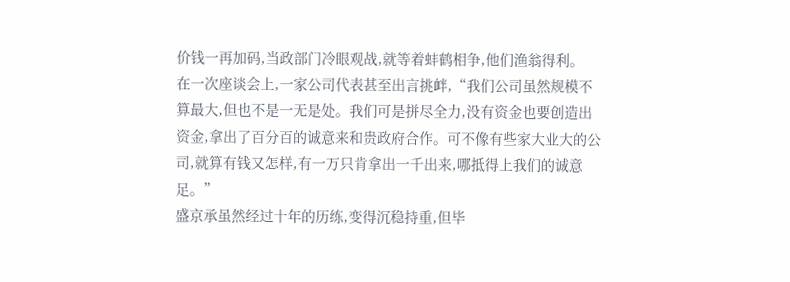价钱一再加码,当政部门冷眼观战,就等着蚌鹤相争,他们渔翁得利。
在一次座谈会上,一家公司代表甚至出言挑衅,“我们公司虽然规模不算最大,但也不是一无是处。我们可是拼尽全力,没有资金也要创造出资金,拿出了百分百的诚意来和贵政府合作。可不像有些家大业大的公司,就算有钱又怎样,有一万只肯拿出一千出来,哪抵得上我们的诚意足。”
盛京承虽然经过十年的历练,变得沉稳持重,但毕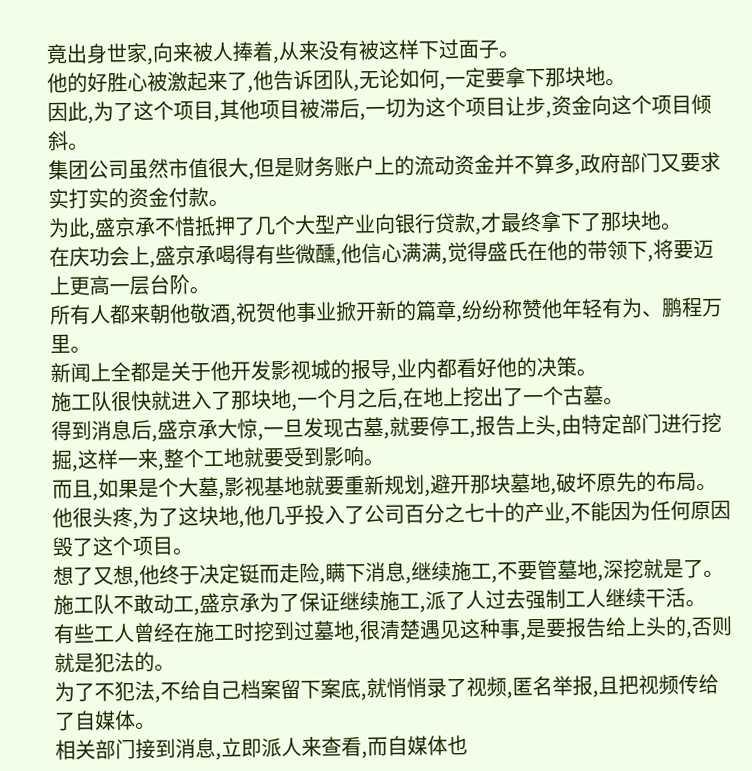竟出身世家,向来被人捧着,从来没有被这样下过面子。
他的好胜心被激起来了,他告诉团队,无论如何,一定要拿下那块地。
因此,为了这个项目,其他项目被滞后,一切为这个项目让步,资金向这个项目倾斜。
集团公司虽然市值很大,但是财务账户上的流动资金并不算多,政府部门又要求实打实的资金付款。
为此,盛京承不惜抵押了几个大型产业向银行贷款,才最终拿下了那块地。
在庆功会上,盛京承喝得有些微醺,他信心满满,觉得盛氏在他的带领下,将要迈上更高一层台阶。
所有人都来朝他敬酒,祝贺他事业掀开新的篇章,纷纷称赞他年轻有为、鹏程万里。
新闻上全都是关于他开发影视城的报导,业内都看好他的决策。
施工队很快就进入了那块地,一个月之后,在地上挖出了一个古墓。
得到消息后,盛京承大惊,一旦发现古墓,就要停工,报告上头,由特定部门进行挖掘,这样一来,整个工地就要受到影响。
而且,如果是个大墓,影视基地就要重新规划,避开那块墓地,破坏原先的布局。
他很头疼,为了这块地,他几乎投入了公司百分之七十的产业,不能因为任何原因毁了这个项目。
想了又想,他终于决定铤而走险,瞒下消息,继续施工,不要管墓地,深挖就是了。
施工队不敢动工,盛京承为了保证继续施工,派了人过去强制工人继续干活。
有些工人曾经在施工时挖到过墓地,很清楚遇见这种事,是要报告给上头的,否则就是犯法的。
为了不犯法,不给自己档案留下案底,就悄悄录了视频,匿名举报,且把视频传给了自媒体。
相关部门接到消息,立即派人来查看,而自媒体也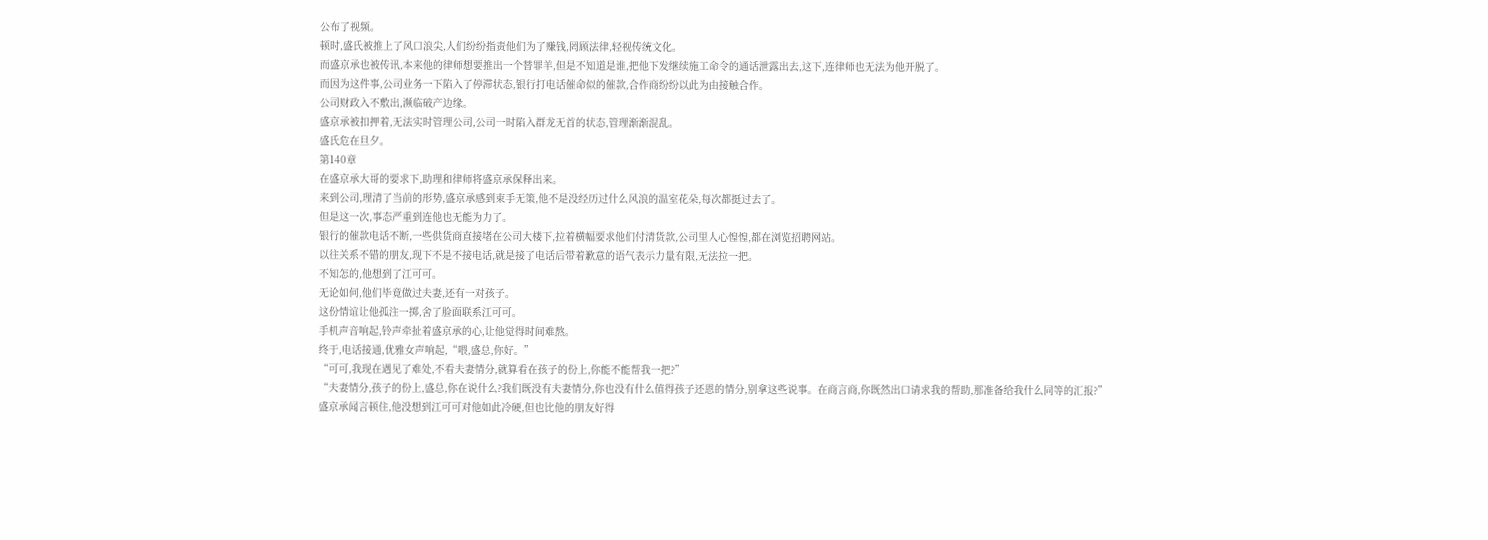公布了视频。
顿时,盛氏被推上了风口浪尖,人们纷纷指责他们为了赚钱,罔顾法律,轻视传统文化。
而盛京承也被传讯,本来他的律师想要推出一个替罪羊,但是不知道是谁,把他下发继续施工命令的通话泄露出去,这下,连律师也无法为他开脱了。
而因为这件事,公司业务一下陷入了停滞状态,银行打电话催命似的催款,合作商纷纷以此为由接触合作。
公司财政入不敷出,濒临破产边缘。
盛京承被扣押着,无法实时管理公司,公司一时陷入群龙无首的状态,管理渐渐混乱。
盛氏危在旦夕。
第140章
在盛京承大哥的要求下,助理和律师将盛京承保释出来。
来到公司,理清了当前的形势,盛京承感到束手无策,他不是没经历过什么风浪的温室花朵,每次都挺过去了。
但是这一次,事态严重到连他也无能为力了。
银行的催款电话不断,一些供货商直接堵在公司大楼下,拉着横幅要求他们付清货款,公司里人心惶惶,都在浏览招聘网站。
以往关系不错的朋友,现下不是不接电话,就是接了电话后带着歉意的语气表示力量有限,无法拉一把。
不知怎的,他想到了江可可。
无论如何,他们毕竟做过夫妻,还有一对孩子。
这份情谊让他孤注一掷,舍了脸面联系江可可。
手机声音响起,铃声牵扯着盛京承的心,让他觉得时间难熬。
终于,电话接通,优雅女声响起,“喂,盛总,你好。”
“可可,我现在遇见了难处,不看夫妻情分,就算看在孩子的份上,你能不能帮我一把?”
“夫妻情分,孩子的份上,盛总,你在说什么?我们既没有夫妻情分,你也没有什么值得孩子还恩的情分,别拿这些说事。在商言商,你既然出口请求我的帮助,那准备给我什么同等的汇报?”
盛京承闻言顿住,他没想到江可可对他如此冷硬,但也比他的朋友好得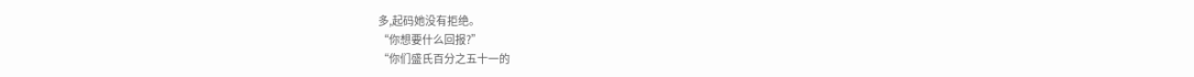多,起码她没有拒绝。
“你想要什么回报?”
“你们盛氏百分之五十一的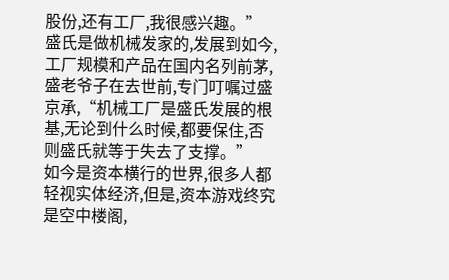股份,还有工厂,我很感兴趣。”
盛氏是做机械发家的,发展到如今,工厂规模和产品在国内名列前茅,盛老爷子在去世前,专门叮嘱过盛京承,“机械工厂是盛氏发展的根基,无论到什么时候,都要保住,否则盛氏就等于失去了支撑。”
如今是资本横行的世界,很多人都轻视实体经济,但是,资本游戏终究是空中楼阁,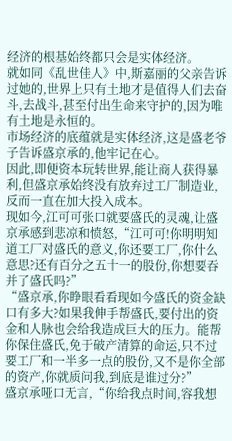经济的根基始终都只会是实体经济。
就如同《乱世佳人》中,斯嘉丽的父亲告诉过她的,世界上只有土地才是值得人们去奋斗,去战斗,甚至付出生命来守护的,因为唯有土地是永恒的。
市场经济的底蕴就是实体经济,这是盛老爷子告诉盛京承的,他牢记在心。
因此,即便资本玩转世界,能让商人获得暴利,但盛京承始终没有放弃过工厂制造业,反而一直在加大投入成本。
现如今,江可可张口就要盛氏的灵魂,让盛京承感到悲凉和愤怒,“江可可!你明明知道工厂对盛氏的意义,你还要工厂,你什么意思?还有百分之五十一的股份,你想要吞并了盛氏吗?”
“盛京承,你睁眼看看现如今盛氏的资金缺口有多大?如果我伸手帮盛氏,要付出的资金和人脉也会给我造成巨大的压力。能帮你保住盛氏,免于破产清算的命运,只不过要工厂和一半多一点的股份,又不是你全部的资产,你就质问我,到底是谁过分?”
盛京承哑口无言,“你给我点时间,容我想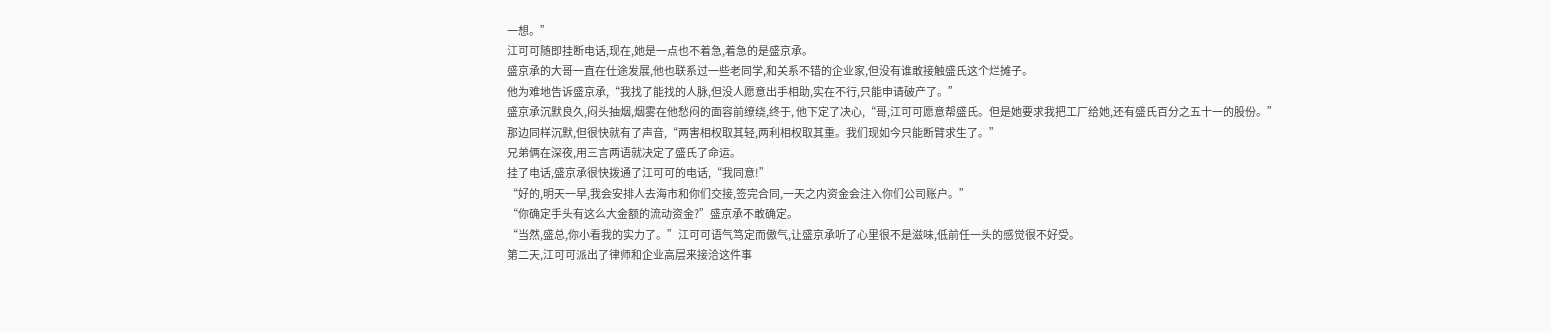一想。”
江可可随即挂断电话,现在,她是一点也不着急,着急的是盛京承。
盛京承的大哥一直在仕途发展,他也联系过一些老同学,和关系不错的企业家,但没有谁敢接触盛氏这个烂摊子。
他为难地告诉盛京承,“我找了能找的人脉,但没人愿意出手相助,实在不行,只能申请破产了。”
盛京承沉默良久,闷头抽烟,烟雾在他愁闷的面容前缭绕,终于, 他下定了决心,“哥,江可可愿意帮盛氏。但是她要求我把工厂给她,还有盛氏百分之五十一的股份。”
那边同样沉默,但很快就有了声音,“两害相权取其轻,两利相权取其重。我们现如今只能断臂求生了。”
兄弟俩在深夜,用三言两语就决定了盛氏了命运。
挂了电话,盛京承很快拨通了江可可的电话,“我同意!”
“好的,明天一早,我会安排人去海市和你们交接,签完合同,一天之内资金会注入你们公司账户。”
“你确定手头有这么大金额的流动资金?”盛京承不敢确定。
“当然,盛总,你小看我的实力了。”江可可语气笃定而傲气,让盛京承听了心里很不是滋味,低前任一头的感觉很不好受。
第二天,江可可派出了律师和企业高层来接洽这件事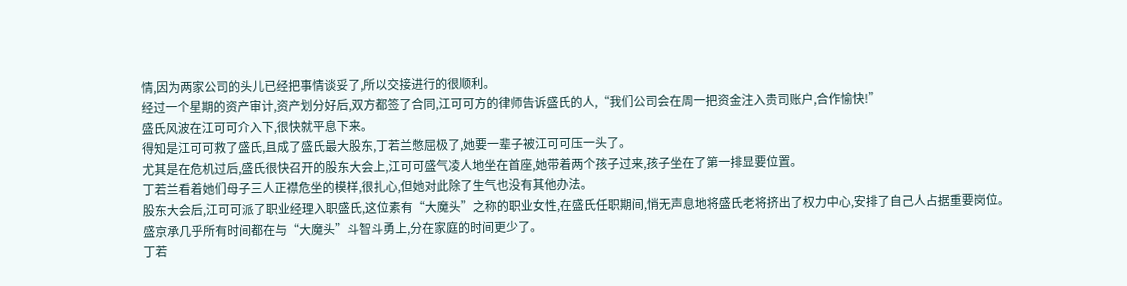情,因为两家公司的头儿已经把事情谈妥了,所以交接进行的很顺利。
经过一个星期的资产审计,资产划分好后,双方都签了合同,江可可方的律师告诉盛氏的人,“我们公司会在周一把资金注入贵司账户,合作愉快!”
盛氏风波在江可可介入下,很快就平息下来。
得知是江可可救了盛氏,且成了盛氏最大股东,丁若兰憋屈极了,她要一辈子被江可可压一头了。
尤其是在危机过后,盛氏很快召开的股东大会上,江可可盛气凌人地坐在首座,她带着两个孩子过来,孩子坐在了第一排显要位置。
丁若兰看着她们母子三人正襟危坐的模样,很扎心,但她对此除了生气也没有其他办法。
股东大会后,江可可派了职业经理入职盛氏,这位素有“大魔头”之称的职业女性,在盛氏任职期间,悄无声息地将盛氏老将挤出了权力中心,安排了自己人占据重要岗位。
盛京承几乎所有时间都在与“大魔头”斗智斗勇上,分在家庭的时间更少了。
丁若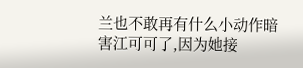兰也不敢再有什么小动作暗害江可可了,因为她接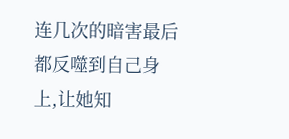连几次的暗害最后都反噬到自己身上,让她知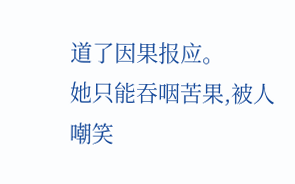道了因果报应。
她只能吞咽苦果,被人嘲笑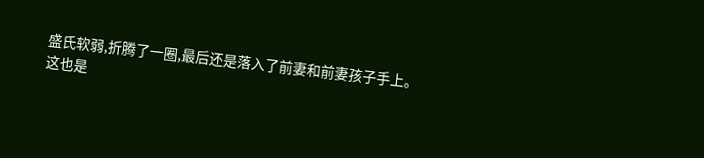盛氏软弱,折腾了一圈,最后还是落入了前妻和前妻孩子手上。
这也是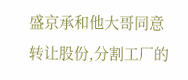盛京承和他大哥同意转让股份,分割工厂的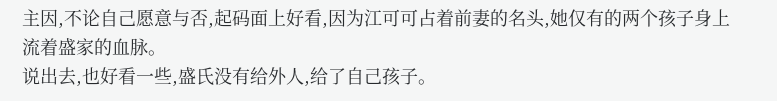主因,不论自己愿意与否,起码面上好看,因为江可可占着前妻的名头,她仅有的两个孩子身上流着盛家的血脉。
说出去,也好看一些,盛氏没有给外人,给了自己孩子。